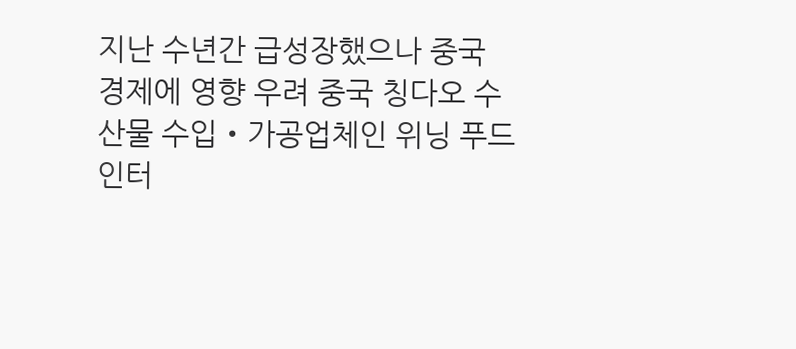지난 수년간 급성장했으나 중국 경제에 영향 우려 중국 칭다오 수산물 수입‧가공업체인 위닝 푸드 인터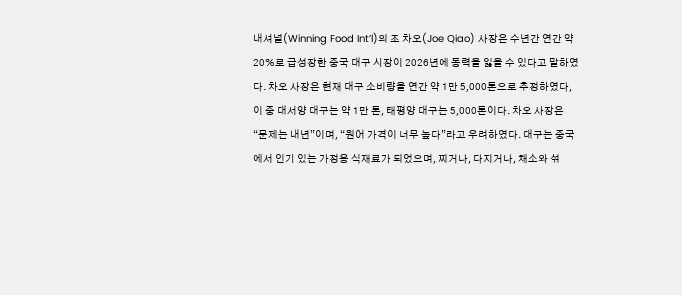내셔널(Winning Food Int’l)의 조 차오(Joe Qiao) 사장은 수년간 연간 약 20%로 급성장한 중국 대구 시장이 2026년에 동력을 잃을 수 있다고 말하였다. 차오 사장은 현재 대구 소비량을 연간 약 1만 5,000톤으로 추정하였다, 이 중 대서양 대구는 약 1만 톤, 태평양 대구는 5,000톤이다. 차오 사장은 “문제는 내년”이며, “원어 가격이 너무 높다”라고 우려하였다. 대구는 중국에서 인기 있는 가정용 식재료가 되었으며, 찌거나, 다지거나, 채소와 섞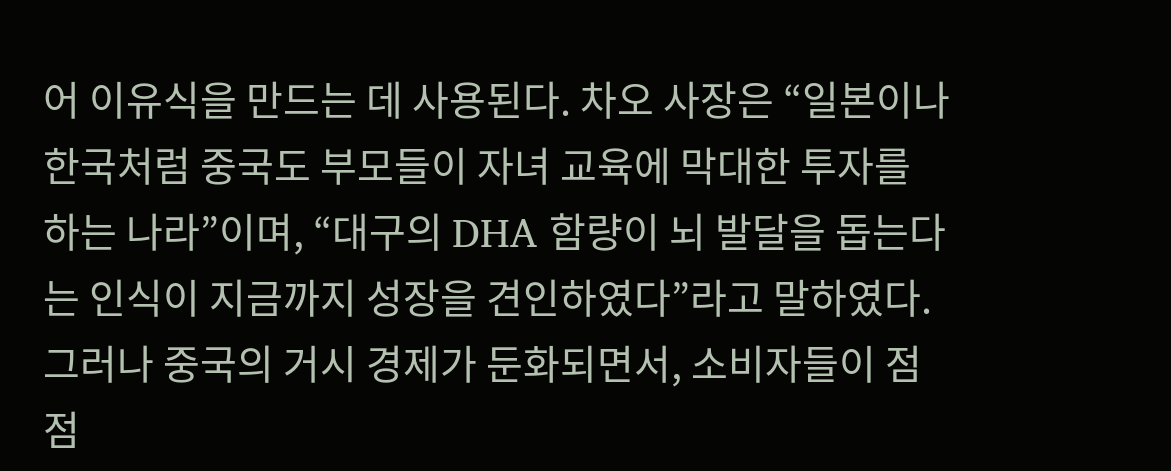어 이유식을 만드는 데 사용된다. 차오 사장은 “일본이나 한국처럼 중국도 부모들이 자녀 교육에 막대한 투자를 하는 나라”이며, “대구의 DHA 함량이 뇌 발달을 돕는다는 인식이 지금까지 성장을 견인하였다”라고 말하였다. 그러나 중국의 거시 경제가 둔화되면서, 소비자들이 점점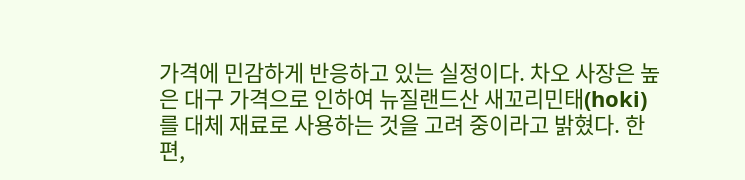가격에 민감하게 반응하고 있는 실정이다. 차오 사장은 높은 대구 가격으로 인하여 뉴질랜드산 새꼬리민태(hoki)를 대체 재료로 사용하는 것을 고려 중이라고 밝혔다. 한편,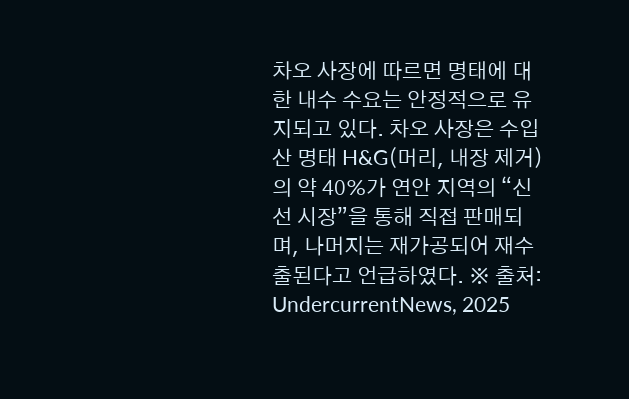차오 사장에 따르면 명태에 대한 내수 수요는 안정적으로 유지되고 있다. 차오 사장은 수입산 명태 H&G(머리, 내장 제거)의 약 40%가 연안 지역의 “신선 시장”을 통해 직접 판매되며, 나머지는 재가공되어 재수출된다고 언급하였다. ※ 출처: UndercurrentNews, 2025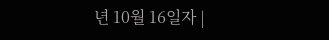년 10월 16일자 |